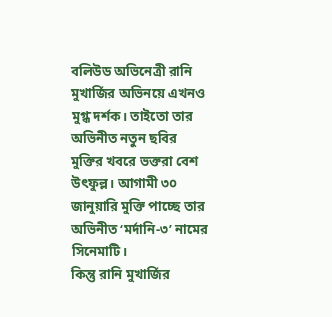বলিউড অভিনেত্রী রানি মুখার্জির অভিনয়ে এখনও মুগ্ধ দর্শক। তাইতো তার অভিনীত নতুন ছবির মুক্তির খবরে ভক্তরা বেশ উৎফুল্ল। আগামী ৩০ জানুয়ারি মুক্তি পাচ্ছে তার অভিনীত ‘মর্দানি-৩’ নামের সিনেমাটি।
কিন্তু রানি মুখার্জির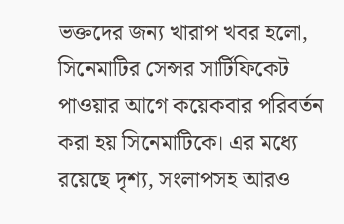ভক্তদের জন্য খারাপ খবর হলো, সিনেমাটির সেন্সর সার্টিফিকেট পাওয়ার আগে কয়েকবার পরিবর্তন করা হয় সিনেমাটিকে। এর মধ্যে রয়েছে দৃশ্য, সংলাপসহ আরও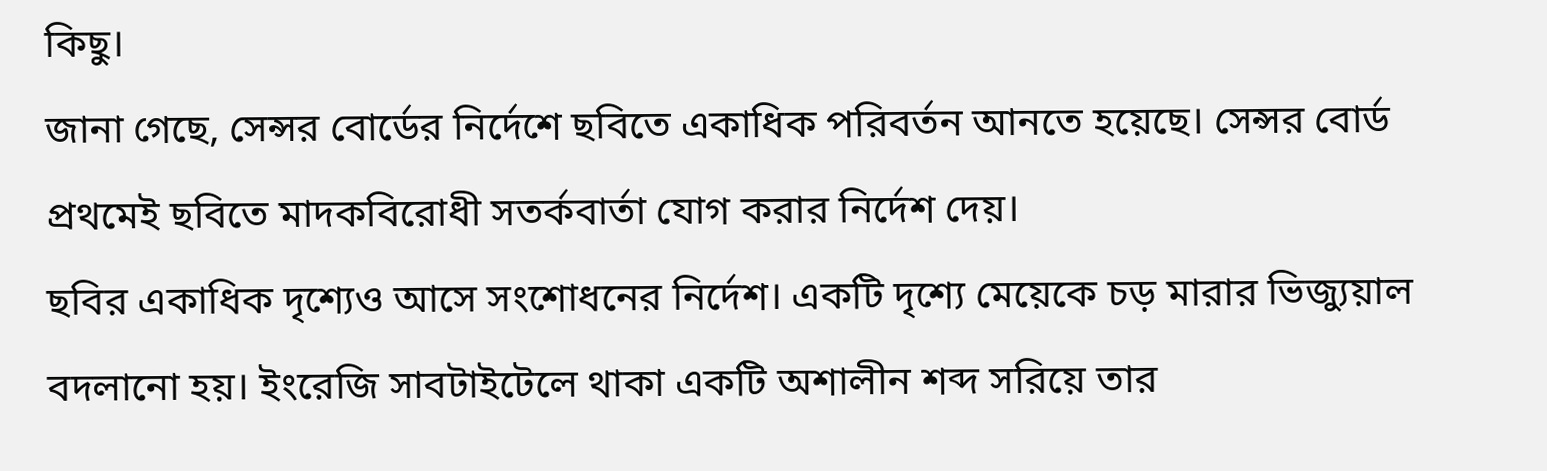কিছু।
জানা গেছে, সেন্সর বোর্ডের নির্দেশে ছবিতে একাধিক পরিবর্তন আনতে হয়েছে। সেন্সর বোর্ড প্রথমেই ছবিতে মাদকবিরোধী সতর্কবার্তা যোগ করার নির্দেশ দেয়।
ছবির একাধিক দৃশ্যেও আসে সংশোধনের নির্দেশ। একটি দৃশ্যে মেয়েকে চড় মারার ভিজ্যুয়াল বদলানো হয়। ইংরেজি সাবটাইটেলে থাকা একটি অশালীন শব্দ সরিয়ে তার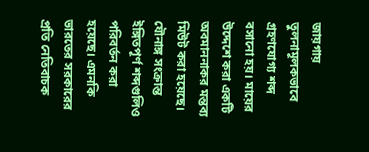জায়গায় তুলনামূলকভাবে গ্রহণযোগ্য শব্দ বসানো হয়। মায়ের উদ্দেশে করা একটি অবমাননাকর মন্তব্য মিউট করা হয়েছে। যৌনাঙ্গ সংক্রান্ত ইঙ্গিতপূর্ণ শব্দগুলিও পরিবর্তন করা হয়েছে। এমনকি ভারতের সরকারের প্রতি নেতিবাচক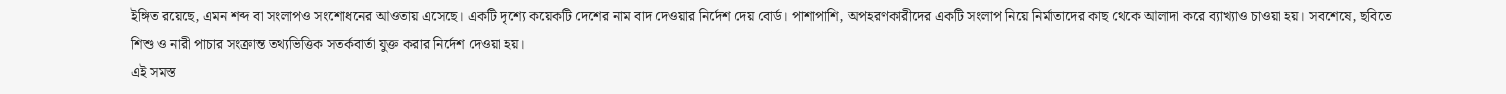ইঙ্গিত রয়েছে, এমন শব্দ বা সংলাপও সংশোধনের আওতায় এসেছে। একটি দৃশ্যে কয়েকটি দেশের নাম বাদ দেওয়ার নির্দেশ দেয় বোর্ড। পাশাপাশি, অপহরণকারীদের একটি সংলাপ নিয়ে নির্মাতাদের কাছ থেকে আলাদা করে ব্যাখ্যাও চাওয়া হয়। সবশেষে, ছবিতে শিশু ও নারী পাচার সংক্রান্ত তথ্যভিত্তিক সতর্কবার্তা যুক্ত করার নির্দেশ দেওয়া হয়।
এই সমস্ত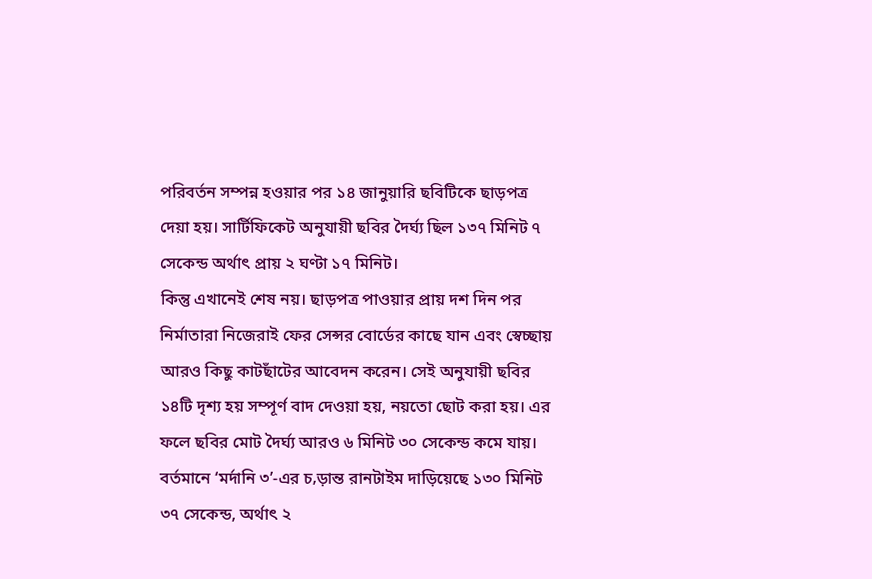পরিবর্তন সম্পন্ন হওয়ার পর ১৪ জানুয়ারি ছবিটিকে ছাড়পত্র দেয়া হয়। সার্টিফিকেট অনুযায়ী ছবির দৈর্ঘ্য ছিল ১৩৭ মিনিট ৭ সেকেন্ড অর্থাৎ প্রায় ২ ঘণ্টা ১৭ মিনিট।
কিন্তু এখানেই শেষ নয়। ছাড়পত্র পাওয়ার প্রায় দশ দিন পর নির্মাতারা নিজেরাই ফের সেন্সর বোর্ডের কাছে যান এবং স্বেচ্ছায় আরও কিছু কাটছাঁটের আবেদন করেন। সেই অনুযায়ী ছবির ১৪টি দৃশ্য হয় সম্পূর্ণ বাদ দেওয়া হয়, নয়তো ছোট করা হয়। এর ফলে ছবির মোট দৈর্ঘ্য আরও ৬ মিনিট ৩০ সেকেন্ড কমে যায়। বর্তমানে ‘মর্দানি ৩’-এর চ‚ড়ান্ত রানটাইম দাড়িয়েছে ১৩০ মিনিট ৩৭ সেকেন্ড, অর্থাৎ ২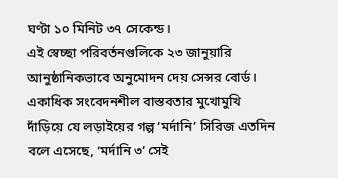ঘণ্টা ১০ মিনিট ৩৭ সেকেন্ড।
এই স্বেচ্ছা পরিবর্তনগুলিকে ২৩ জানুয়ারি আনুষ্ঠানিকভাবে অনুমোদন দেয় সেন্সর বোর্ড। একাধিক সংবেদনশীল বাস্তবতার মুখোমুখি দাঁড়িয়ে যে লড়াইয়ের গল্প ‘মর্দানি’ সিরিজ এতদিন বলে এসেছে, ‘মর্দানি ৩’ সেই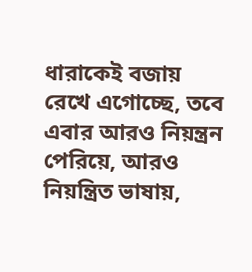ধারাকেই বজায় রেখে এগোচ্ছে, তবে এবার আরও নিয়ন্ত্রন পেরিয়ে, আরও নিয়ন্ত্রিত ভাষায়,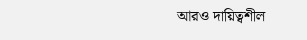আরও দায়িত্বশীল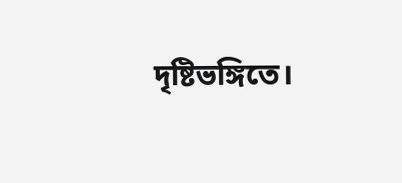দৃষ্টিভঙ্গিতে।